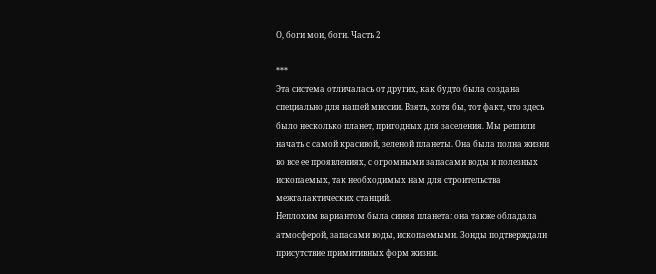О, боги мои, боги. Часть 2

***
Эта система отличалась от других, как будто была создана специально для нашей миссии. Взять, хотя бы, тот факт, что здесь было несколько планет, пригодных для заселения. Мы решили начать с самой красивой, зеленой планеты. Она была полна жизни во все ее проявлениях, с огромными запасами воды и полезных ископаемых, так необходимых нам для строительства межгалактических станций.
Неплохим вариантом была синяя планета: она также обладала атмосферой, запасами воды, ископаемыми. Зонды подтверждали присутствие примитивных форм жизни.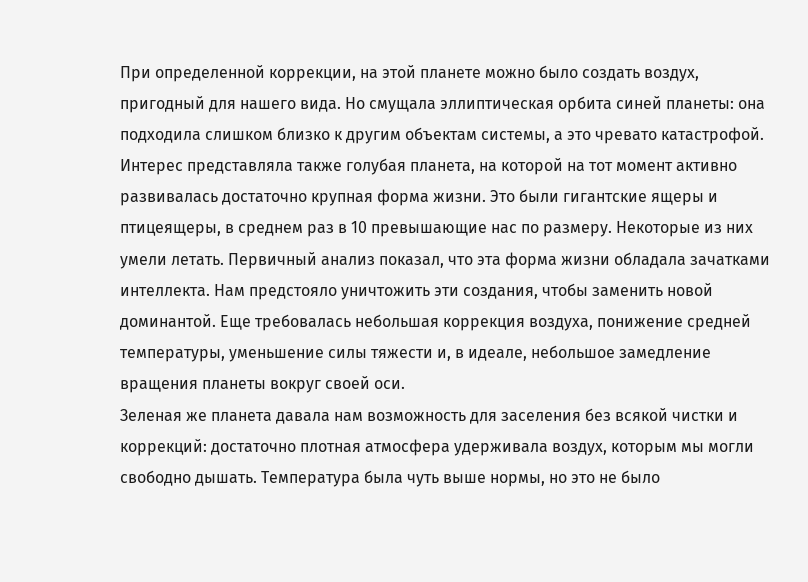При определенной коррекции, на этой планете можно было создать воздух, пригодный для нашего вида. Но смущала эллиптическая орбита синей планеты: она подходила слишком близко к другим объектам системы, а это чревато катастрофой.
Интерес представляла также голубая планета, на которой на тот момент активно развивалась достаточно крупная форма жизни. Это были гигантские ящеры и птицеящеры, в среднем раз в 10 превышающие нас по размеру. Некоторые из них умели летать. Первичный анализ показал, что эта форма жизни обладала зачатками интеллекта. Нам предстояло уничтожить эти создания, чтобы заменить новой доминантой. Еще требовалась небольшая коррекция воздуха, понижение средней температуры, уменьшение силы тяжести и, в идеале, небольшое замедление вращения планеты вокруг своей оси.
Зеленая же планета давала нам возможность для заселения без всякой чистки и коррекций: достаточно плотная атмосфера удерживала воздух, которым мы могли свободно дышать. Температура была чуть выше нормы, но это не было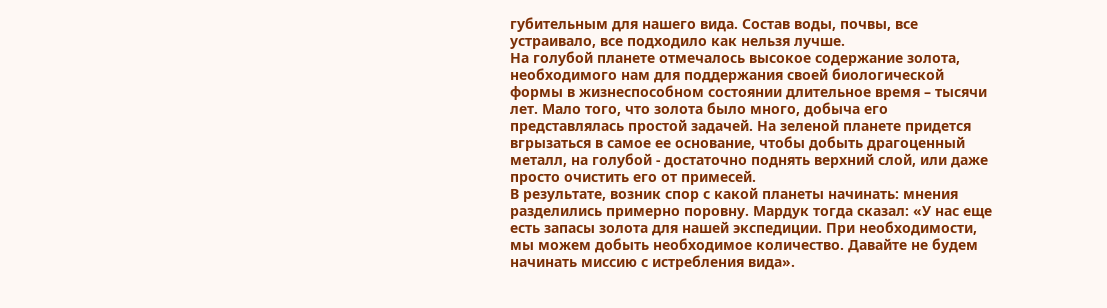губительным для нашего вида. Состав воды, почвы, все устраивало, все подходило как нельзя лучше.
На голубой планете отмечалось высокое содержание золота, необходимого нам для поддержания своей биологической формы в жизнеспособном состоянии длительное время – тысячи лет. Мало того, что золота было много, добыча его представлялась простой задачей. На зеленой планете придется вгрызаться в самое ее основание, чтобы добыть драгоценный металл, на голубой - достаточно поднять верхний слой, или даже просто очистить его от примесей.
В результате, возник спор с какой планеты начинать: мнения разделились примерно поровну. Мардук тогда сказал: «У нас еще есть запасы золота для нашей экспедиции. При необходимости, мы можем добыть необходимое количество. Давайте не будем начинать миссию с истребления вида».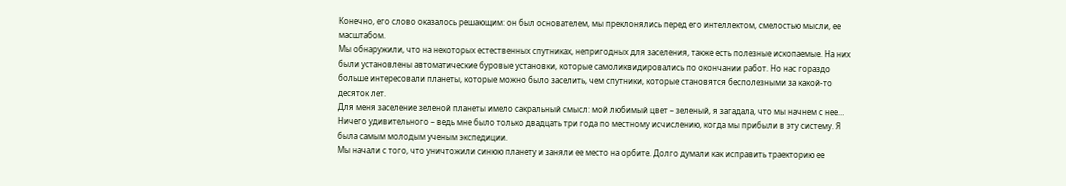Конечно, его слово оказалось решающим: он был основателем, мы преклонялись перед его интеллектом, смелостью мысли, ее масштабом.
Мы обнаружили, что на некоторых естественных спутниках, непригодных для заселения, также есть полезные ископаемые. На них были установлены автоматические буровые установки, которые самоликвидировались по окончании работ. Но нас гораздо больше интересовали планеты, которые можно было заселить, чем спутники, которые становятся бесполезными за какой-то десяток лет.
Для меня заселение зеленой планеты имело сакральный смысл: мой любимый цвет – зеленый, я загадала, что мы начнем с нее… Ничего удивительного – ведь мне было только двадцать три года по местному исчислению, когда мы прибыли в эту систему. Я была самым молодым ученым экспедиции.
Мы начали с того, что уничтожили синюю планету и заняли ее место на орбите. Долго думали как исправить траекторию ее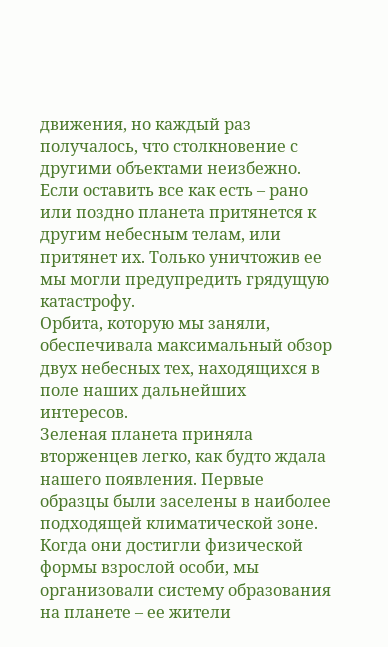движения, но каждый раз получалось, что столкновение с другими объектами неизбежно. Если оставить все как есть – рано или поздно планета притянется к другим небесным телам, или притянет их. Только уничтожив ее мы могли предупредить грядущую катастрофу.
Орбита, которую мы заняли, обеспечивала максимальный обзор двух небесных тех, находящихся в поле наших дальнейших интересов.
Зеленая планета приняла вторженцев легко, как будто ждала нашего появления. Первые образцы были заселены в наиболее подходящей климатической зоне. Когда они достигли физической формы взрослой особи, мы организовали систему образования на планете – ее жители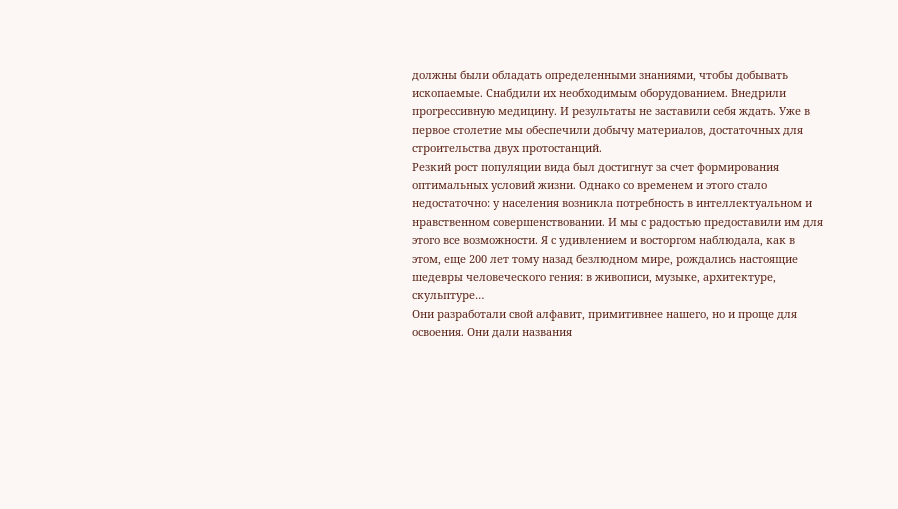должны были обладать определенными знаниями, чтобы добывать ископаемые. Снабдили их необходимым оборудованием. Внедрили прогрессивную медицину. И результаты не заставили себя ждать. Уже в первое столетие мы обеспечили добычу материалов, достаточных для строительства двух протостанций.
Резкий рост популяции вида был достигнут за счет формирования оптимальных условий жизни. Однако со временем и этого стало недостаточно: у населения возникла потребность в интеллектуальном и нравственном совершенствовании. И мы с радостью предоставили им для этого все возможности. Я с удивлением и восторгом наблюдала, как в этом, еще 200 лет тому назад безлюдном мире, рождались настоящие шедевры человеческого гения: в живописи, музыке, архитектуре, скульптуре…
Они разработали свой алфавит, примитивнее нашего, но и проще для освоения. Они дали названия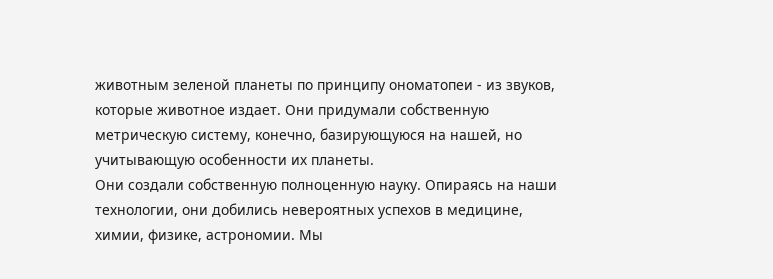животным зеленой планеты по принципу ономатопеи - из звуков, которые животное издает. Они придумали собственную метрическую систему, конечно, базирующуюся на нашей, но учитывающую особенности их планеты.
Они создали собственную полноценную науку. Опираясь на наши технологии, они добились невероятных успехов в медицине, химии, физике, астрономии. Мы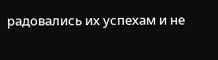радовались их успехам и не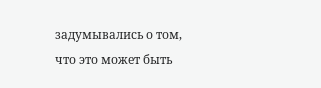задумывались о том, что это может быть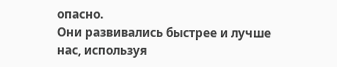опасно.
Они развивались быстрее и лучше нас, используя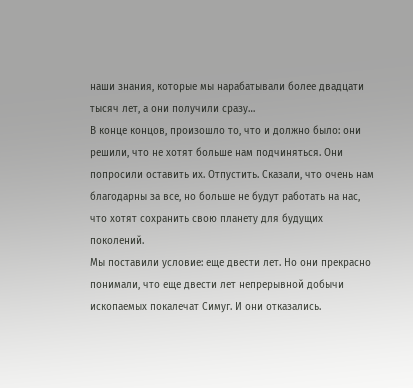наши знания, которые мы нарабатывали более двадцати тысяч лет, а они получили сразу…
В конце концов, произошло то, что и должно было: они решили, что не хотят больше нам подчиняться. Они попросили оставить их. Отпустить. Сказали, что очень нам благодарны за все, но больше не будут работать на нас, что хотят сохранить свою планету для будущих поколений.
Мы поставили условие: еще двести лет. Но они прекрасно понимали, что еще двести лет непрерывной добычи ископаемых покалечат Симуг. И они отказались.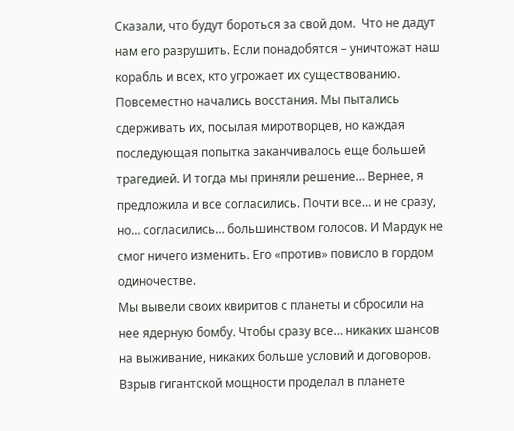Сказали, что будут бороться за свой дом.  Что не дадут нам его разрушить. Если понадобятся – уничтожат наш корабль и всех, кто угрожает их существованию.
Повсеместно начались восстания. Мы пытались сдерживать их, посылая миротворцев, но каждая последующая попытка заканчивалось еще большей трагедией. И тогда мы приняли решение… Вернее, я предложила и все согласились. Почти все… и не сразу, но… согласились… большинством голосов. И Мардук не смог ничего изменить. Его «против» повисло в гордом одиночестве.
Мы вывели своих квиритов с планеты и сбросили на нее ядерную бомбу. Чтобы сразу все… никаких шансов на выживание, никаких больше условий и договоров.
Взрыв гигантской мощности проделал в планете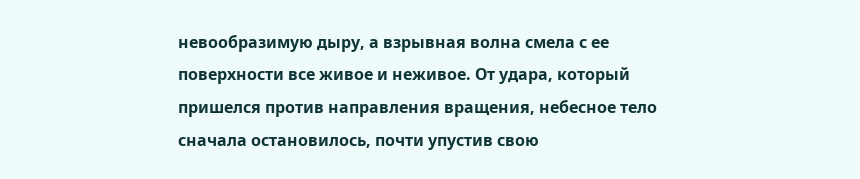невообразимую дыру, а взрывная волна смела с ее поверхности все живое и неживое. От удара, который пришелся против направления вращения, небесное тело сначала остановилось, почти упустив свою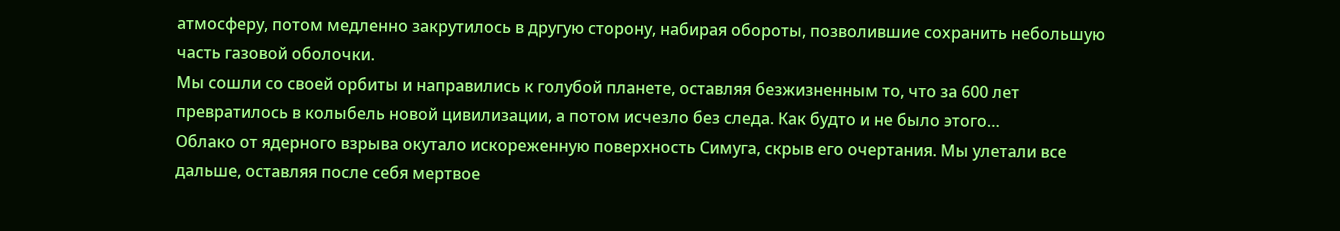атмосферу, потом медленно закрутилось в другую сторону, набирая обороты, позволившие сохранить небольшую часть газовой оболочки.
Мы сошли со своей орбиты и направились к голубой планете, оставляя безжизненным то, что за 600 лет превратилось в колыбель новой цивилизации, а потом исчезло без следа. Как будто и не было этого…
Облако от ядерного взрыва окутало искореженную поверхность Симуга, скрыв его очертания. Мы улетали все дальше, оставляя после себя мертвое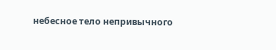небесное тело непривычного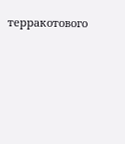терракотового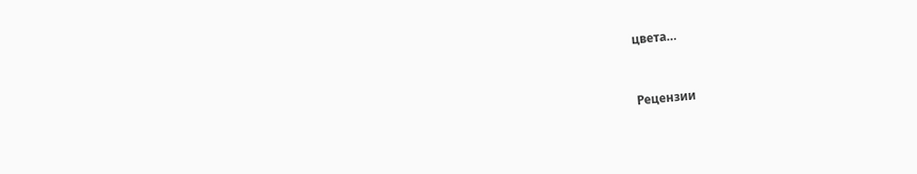цвета…


Рецензии